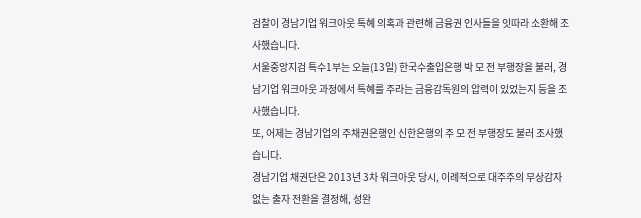검찰이 경남기업 워크아웃 특혜 의혹과 관련해 금융권 인사들을 잇따라 소환해 조사했습니다.
서울중앙지검 특수1부는 오늘(13일) 한국수출입은행 박 모 전 부행장을 불러, 경남기업 워크아웃 과정에서 특혜를 주라는 금융감독원의 압력이 있었는지 등을 조사했습니다.
또, 어제는 경남기업의 주채권은행인 신한은행의 주 모 전 부행장도 불러 조사했습니다.
경남기업 채권단은 2013년 3차 워크아웃 당시, 이례적으로 대주주의 무상감자 없는 출자 전환을 결정해, 성완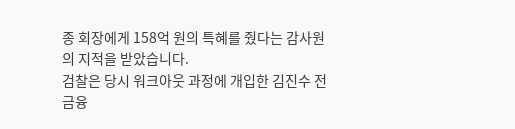종 회장에게 158억 원의 특혜를 줬다는 감사원의 지적을 받았습니다.
검찰은 당시 워크아웃 과정에 개입한 김진수 전 금융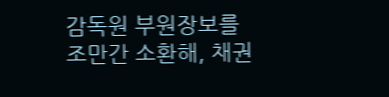감독원 부원장보를 조만간 소환해, 채권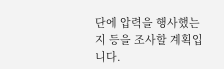단에 압력을 행사했는지 등을 조사할 계획입니다.